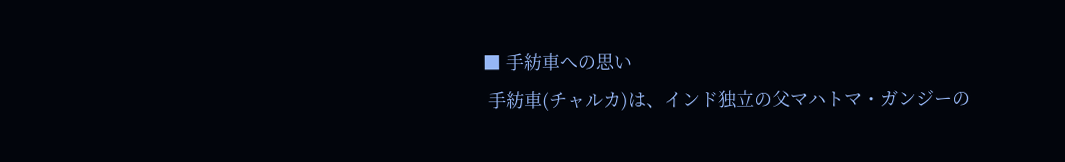■ 手紡車への思い
 手紡車(チャルカ)は、インド独立の父マハトマ・ガンジーの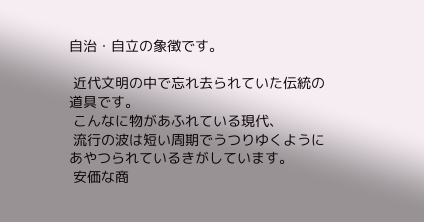自治・自立の象徴です。

 近代文明の中で忘れ去られていた伝統の道具です。
 こんなに物があふれている現代、
 流行の波は短い周期でうつりゆくようにあやつられているきがしています。
 安価な商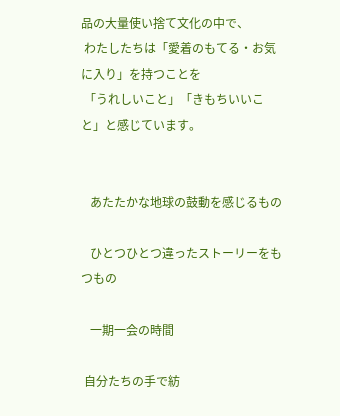品の大量使い捨て文化の中で、
 わたしたちは「愛着のもてる・お気に入り」を持つことを
 「うれしいこと」「きもちいいこと」と感じています。


   あたたかな地球の鼓動を感じるもの

   ひとつひとつ違ったストーリーをもつもの

   一期一会の時間

 自分たちの手で紡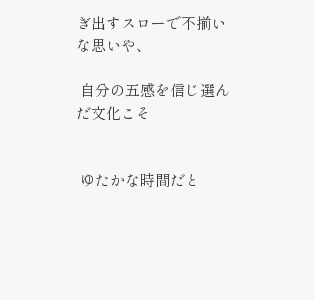ぎ出すスローで不揃いな思いや、

 自分の五感を信じ選んだ文化こそ


 ゆたかな時間だと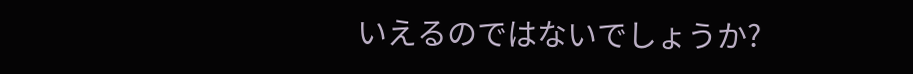いえるのではないでしょうか?